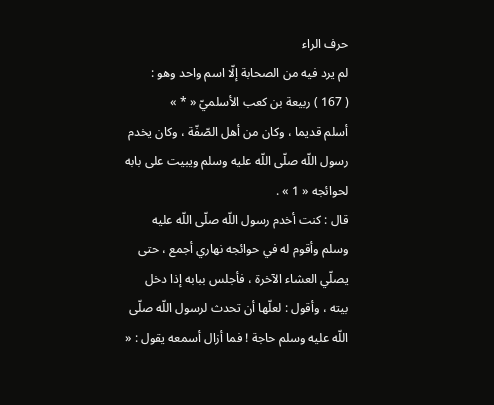حرف الراء
لم يرد فيه من الصحابة إلّا اسم واحد وهو :
( 167 ) ربيعة بن كعب الأسلميّ « * »
أسلم قديما ، وكان من أهل الصّفّة ، وكان يخدم رسول اللّه صلّى اللّه عليه وسلم ويبيت على بابه لحوائجه « 1 » .
قال : كنت أخدم رسول اللّه صلّى اللّه عليه وسلم وأقوم له في حوائجه نهاري أجمع ، حتى يصلّي العشاء الآخرة ، فأجلس ببابه إذا دخل بيته ، وأقول : لعلّها أن تحدث لرسول اللّه صلّى اللّه عليه وسلم حاجة ! فما أزال أسمعه يقول : «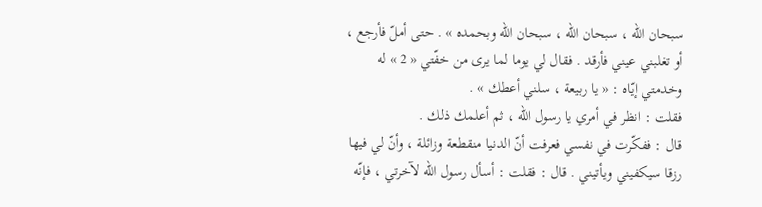سبحان اللّه ، سبحان اللّه ، سبحان اللّه وبحمده » . حتى أملّ فأرجع ، أو تغلبني عيني فأرقد . فقال لي يوما لما يرى من خفّتي « 2 » له وخدمتي إيّاه : « يا ربيعة ، سلني أعطك » .
فقلت : انظر في أمري يا رسول اللّه ، ثم أعلمك ذلك .
قال : ففكّرت في نفسي فعرفت أنّ الدنيا منقطعة وزائلة ، وأنّ لي فيها رزقا سيكفيني ويأتيني . قال : فقلت : أسأل رسول اللّه لآخرتي ، فإنّه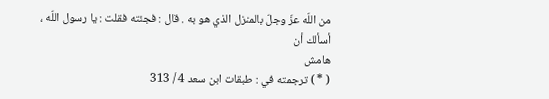من اللّه عزّ وجلّ بالمنزل الذي هو به . قال : فجئته فقلت : يا رسول اللّه ، أسألك أن
هامش
( * ) ترجمته في : طبقات ابن سعد 4 / 313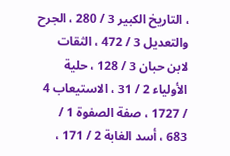، التاريخ الكبير 3 / 280 ، الجرح والتعديل 3 / 472 ، الثقات لابن حبان 3 / 128 ، حلية الأولياء 2 / 31 ، الاستيعاب 4 / 1727 ، صفة الصفوة 1 / 683 ، أسد الغابة 2 / 171 ،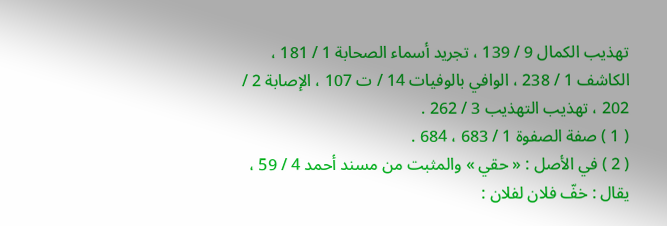تهذيب الكمال 9 / 139 ، تجريد أسماء الصحابة 1 / 181 ، الكاشف 1 / 238 ، الوافي بالوفيات 14 / ت 107 ، الإصابة 2 / 202 ، تهذيب التهذيب 3 / 262 .
( 1 ) صفة الصفوة 1 / 683 ، 684 .
( 2 ) في الأصل : « حقي » والمثبت من مسند أحمد 4 / 59 ، يقال : خفّ فلان لفلان :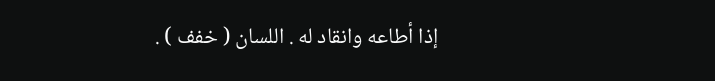إذا أطاعه وانقاد له . اللسان ( خفف ) .